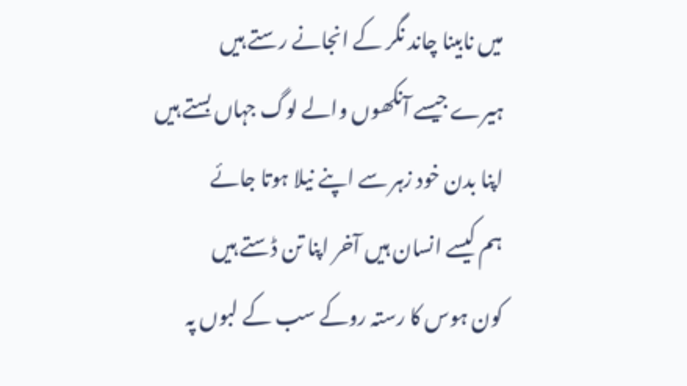میں نابینا چاند نگر کے انجانے رستے ہیں
ہیرے جیسے آنکھوں والے لوگ جہاں بستے ہیں
اپنا بدن خود زہر سے اپنے نیلا ہوتا جائے
ہم کیسے انسان ہیں آخر اپنا تن ڈستے ہیں
کون ہوس کا رستہ روکے سب کے لبوں پہ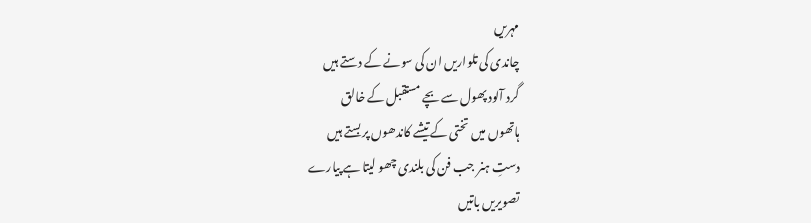مہریں
چاندی کی تلواریں ان کی سونے کے دستے ہیں
گرد آلود پھول سے بچے مستقبل کے خالق
ہاتھوں میں تختی کے تیشے کاندھوں پر بستے ہیں
دستِ ہنر جب فن کی بلندی چھو لیتا ہے پیارے
تصویریں باتیں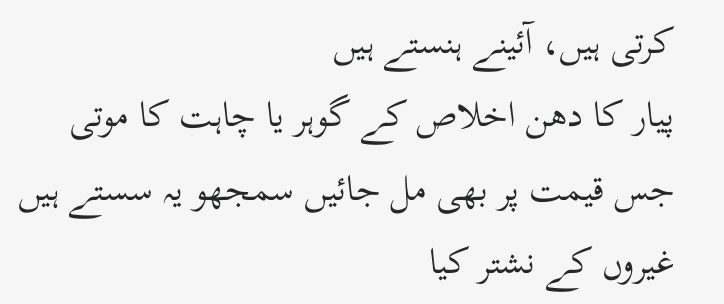کرتی ہیں، آئینے ہنستے ہیں
پیار کا دھن اخلاص کے گوہر یا چاہت کا موتی
جس قیمت پر بھی مل جائیں سمجھو یہ سستے ہیں
غیروں کے نشتر کیا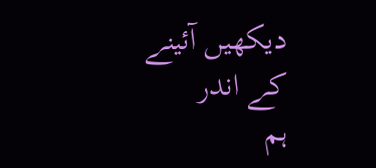دیکھیں آئینے کے اندر
ہم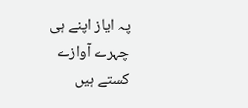پہ ایاز اپنے ہی چہرے آوازے کستے ہیں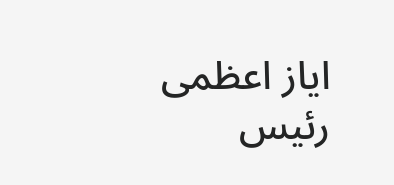ایاز اعظمی
رئیس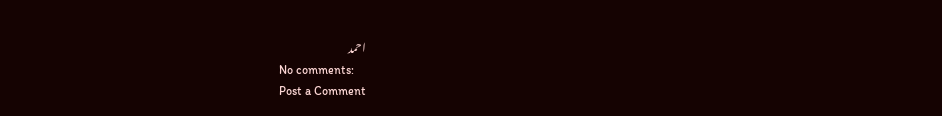احمد
No comments:
Post a Comment